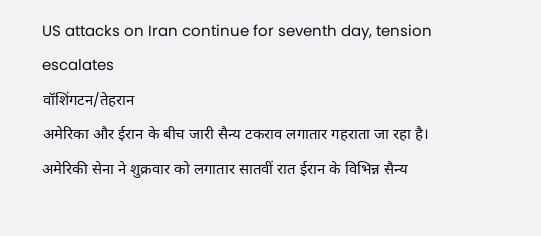US attacks on Iran continue for seventh day, tension escalates
वॉशिंगटन/तेहरान
अमेरिका और ईरान के बीच जारी सैन्य टकराव लगातार गहराता जा रहा है। अमेरिकी सेना ने शुक्रवार को लगातार सातवीं रात ईरान के विभिन्न सैन्य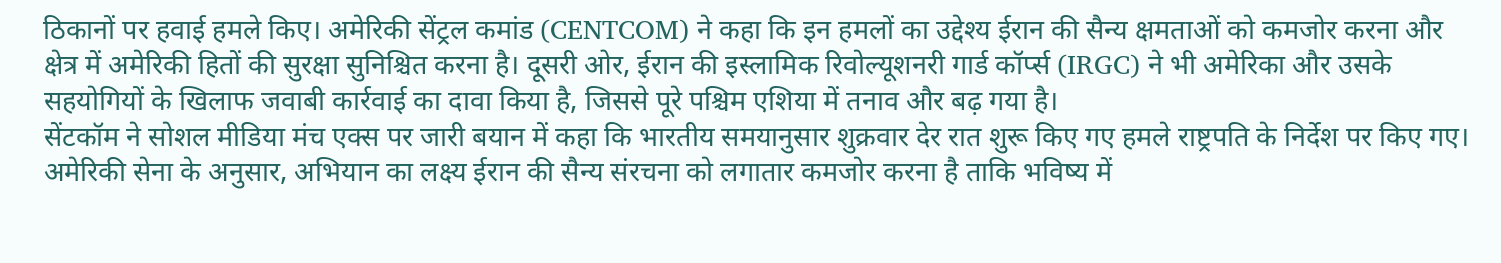ठिकानों पर हवाई हमले किए। अमेरिकी सेंट्रल कमांड (CENTCOM) ने कहा कि इन हमलों का उद्देश्य ईरान की सैन्य क्षमताओं को कमजोर करना और क्षेत्र में अमेरिकी हितों की सुरक्षा सुनिश्चित करना है। दूसरी ओर, ईरान की इस्लामिक रिवोल्यूशनरी गार्ड कॉर्प्स (IRGC) ने भी अमेरिका और उसके सहयोगियों के खिलाफ जवाबी कार्रवाई का दावा किया है, जिससे पूरे पश्चिम एशिया में तनाव और बढ़ गया है।
सेंटकॉम ने सोशल मीडिया मंच एक्स पर जारी बयान में कहा कि भारतीय समयानुसार शुक्रवार देर रात शुरू किए गए हमले राष्ट्रपति के निर्देश पर किए गए। अमेरिकी सेना के अनुसार, अभियान का लक्ष्य ईरान की सैन्य संरचना को लगातार कमजोर करना है ताकि भविष्य में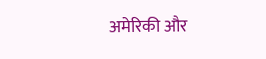अमेरिकी और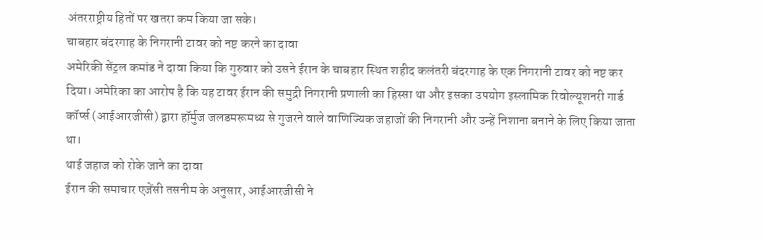अंतरराष्ट्रीय हितों पर खतरा कम किया जा सके।
चाबहार बंदरगाह के निगरानी टावर को नष्ट करने का दावा
अमेरिकी सेंट्रल कमांड ने दावा किया कि गुरुवार को उसने ईरान के चाबहार स्थित शहीद कलंतरी बंदरगाह के एक निगरानी टावर को नष्ट कर दिया। अमेरिका का आरोप है कि यह टावर ईरान की समुद्री निगरानी प्रणाली का हिस्सा था और इसका उपयोग इस्लामिक रिवोल्यूशनरी गार्ड कॉर्प्स (आईआरजीसी) द्वारा हॉर्मुज जलडमरूमध्य से गुजरने वाले वाणिज्यिक जहाजों की निगरानी और उन्हें निशाना बनाने के लिए किया जाता था।
थाई जहाज को रोके जाने का दावा
ईरान की समाचार एजेंसी तसनीम के अनुसार, आईआरजीसी ने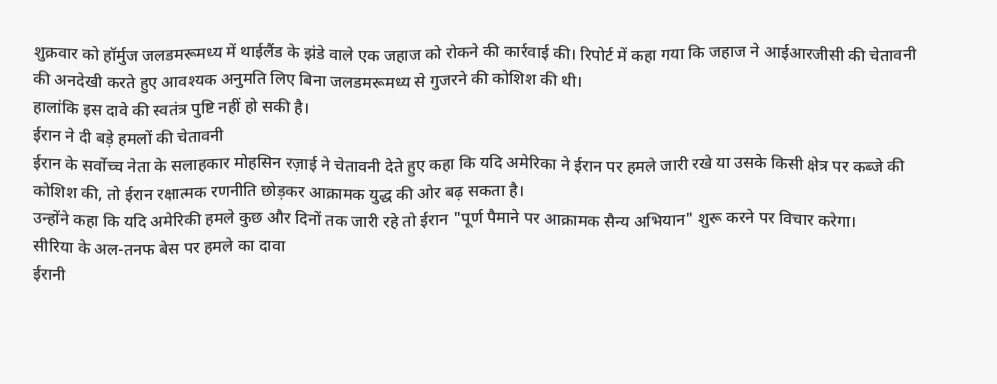शुक्रवार को हॉर्मुज जलडमरूमध्य में थाईलैंड के झंडे वाले एक जहाज को रोकने की कार्रवाई की। रिपोर्ट में कहा गया कि जहाज ने आईआरजीसी की चेतावनी की अनदेखी करते हुए आवश्यक अनुमति लिए बिना जलडमरूमध्य से गुजरने की कोशिश की थी।
हालांकि इस दावे की स्वतंत्र पुष्टि नहीं हो सकी है।
ईरान ने दी बड़े हमलों की चेतावनी
ईरान के सर्वोच्च नेता के सलाहकार मोहसिन रज़ाई ने चेतावनी देते हुए कहा कि यदि अमेरिका ने ईरान पर हमले जारी रखे या उसके किसी क्षेत्र पर कब्जे की कोशिश की, तो ईरान रक्षात्मक रणनीति छोड़कर आक्रामक युद्ध की ओर बढ़ सकता है।
उन्होंने कहा कि यदि अमेरिकी हमले कुछ और दिनों तक जारी रहे तो ईरान "पूर्ण पैमाने पर आक्रामक सैन्य अभियान" शुरू करने पर विचार करेगा।
सीरिया के अल-तनफ बेस पर हमले का दावा
ईरानी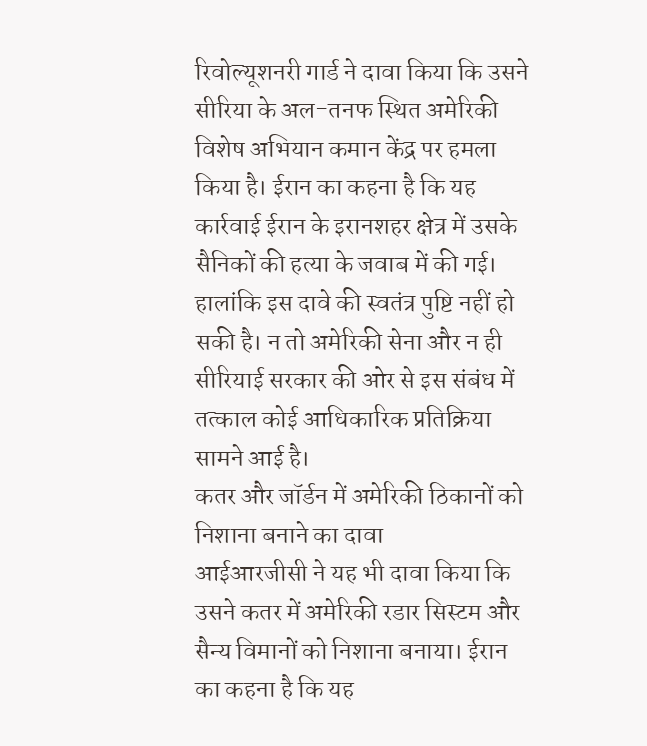रिवोल्यूशनरी गार्ड ने दावा किया कि उसने सीरिया के अल-तनफ स्थित अमेरिकी विशेष अभियान कमान केंद्र पर हमला किया है। ईरान का कहना है कि यह कार्रवाई ईरान के इरानशहर क्षेत्र में उसके सैनिकों की हत्या के जवाब में की गई।
हालांकि इस दावे की स्वतंत्र पुष्टि नहीं हो सकी है। न तो अमेरिकी सेना और न ही सीरियाई सरकार की ओर से इस संबंध में तत्काल कोई आधिकारिक प्रतिक्रिया सामने आई है।
कतर और जॉर्डन में अमेरिकी ठिकानों को निशाना बनाने का दावा
आईआरजीसी ने यह भी दावा किया कि उसने कतर में अमेरिकी रडार सिस्टम और सैन्य विमानों को निशाना बनाया। ईरान का कहना है कि यह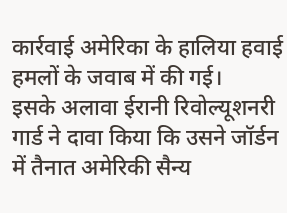कार्रवाई अमेरिका के हालिया हवाई हमलों के जवाब में की गई।
इसके अलावा ईरानी रिवोल्यूशनरी गार्ड ने दावा किया कि उसने जॉर्डन में तैनात अमेरिकी सैन्य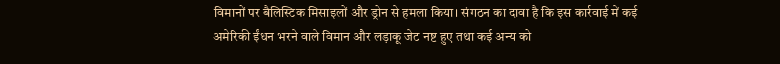विमानों पर बैलिस्टिक मिसाइलों और ड्रोन से हमला किया। संगठन का दावा है कि इस कार्रवाई में कई अमेरिकी ईंधन भरने वाले विमान और लड़ाकू जेट नष्ट हुए तथा कई अन्य को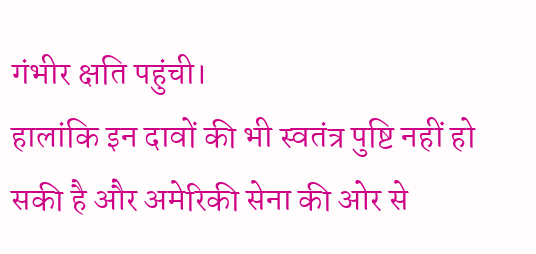गंभीर क्षति पहुंची।
हालांकि इन दावों की भी स्वतंत्र पुष्टि नहीं हो सकी है और अमेरिकी सेना की ओर से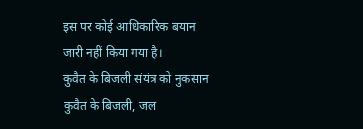इस पर कोई आधिकारिक बयान जारी नहीं किया गया है।
कुवैत के बिजली संयंत्र को नुकसान
कुवैत के बिजली, जल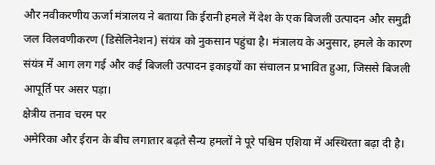और नवीकरणीय ऊर्जा मंत्रालय ने बताया कि ईरानी हमले में देश के एक बिजली उत्पादन और समुद्री जल विलवणीकरण (डिसेलिनेशन) संयंत्र को नुकसान पहुंचा है। मंत्रालय के अनुसार, हमले के कारण संयंत्र में आग लग गई और कई बिजली उत्पादन इकाइयों का संचालन प्रभावित हुआ, जिससे बिजली आपूर्ति पर असर पड़ा।
क्षेत्रीय तनाव चरम पर
अमेरिका और ईरान के बीच लगातार बढ़ते सैन्य हमलों ने पूरे पश्चिम एशिया में अस्थिरता बढ़ा दी है।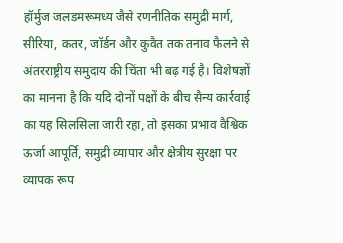हॉर्मुज जलडमरूमध्य जैसे रणनीतिक समुद्री मार्ग, सीरिया, कतर, जॉर्डन और कुवैत तक तनाव फैलने से अंतरराष्ट्रीय समुदाय की चिंता भी बढ़ गई है। विशेषज्ञों का मानना है कि यदि दोनों पक्षों के बीच सैन्य कार्रवाई का यह सिलसिला जारी रहा, तो इसका प्रभाव वैश्विक ऊर्जा आपूर्ति, समुद्री व्यापार और क्षेत्रीय सुरक्षा पर व्यापक रूप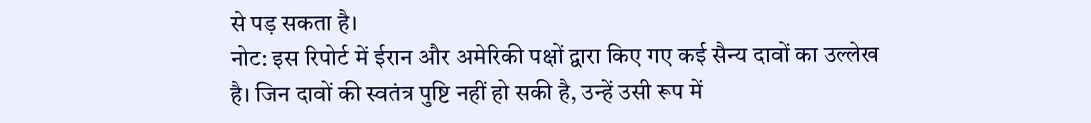से पड़ सकता है।
नोट: इस रिपोर्ट में ईरान और अमेरिकी पक्षों द्वारा किए गए कई सैन्य दावों का उल्लेख है। जिन दावों की स्वतंत्र पुष्टि नहीं हो सकी है, उन्हें उसी रूप में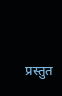प्रस्तुत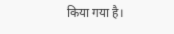किया गया है।